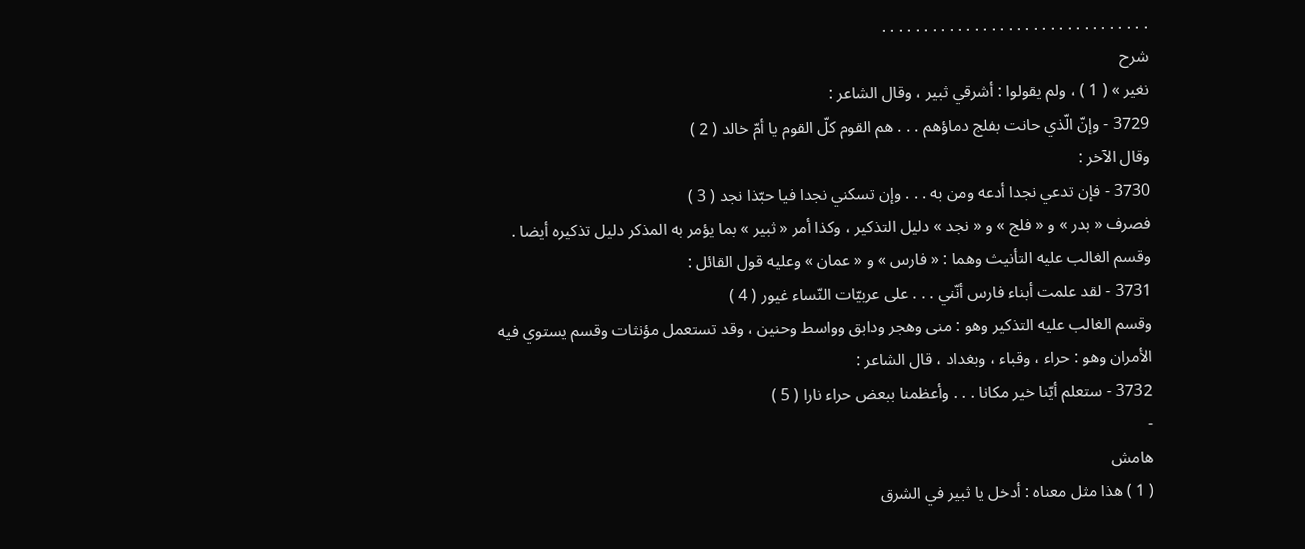. . . . . . . . . . . . . . . . . . . . . . . . . . . . . . . .
شرح
نغير » ( 1 ) ، ولم يقولوا : أشرقي ثبير ، وقال الشاعر :
3729 - وإنّ الّذي حانت بفلج دماؤهم . . . هم القوم كلّ القوم يا أمّ خالد ( 2 )
وقال الآخر :
3730 - فإن تدعي نجدا أدعه ومن به . . . وإن تسكني نجدا فيا حبّذا نجد ( 3 )
فصرف « بدر » و « فلج » و « نجد » دليل التذكير ، وكذا أمر « ثبير » بما يؤمر به المذكر دليل تذكيره أيضا .
وقسم الغالب عليه التأنيث وهما : « فارس » و « عمان » وعليه قول القائل :
3731 - لقد علمت أبناء فارس أنّني . . . على عربيّات النّساء غيور ( 4 )
وقسم الغالب عليه التذكير وهو : منى وهجر ودابق وواسط وحنين ، وقد تستعمل مؤنثات وقسم يستوي فيه
الأمران وهو : حراء ، وقباء ، وبغداد ، قال الشاعر :
3732 - ستعلم أيّنا خير مكانا . . . وأعظمنا ببعض حراء نارا ( 5 )
-
هامش
( 1 ) هذا مثل معناه : أدخل يا ثبير في الشرق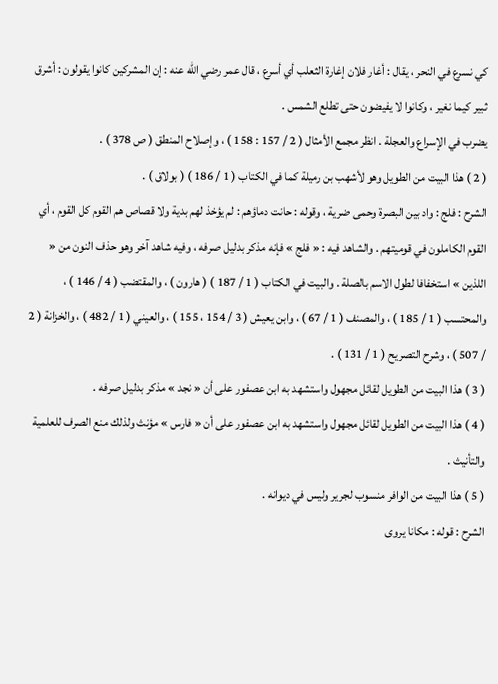كي نسرع في النحر ، يقال : أغار فلان إغارة الثعلب أي أسرع ، قال عمر رضي الله عنه : إن المشركين كانوا يقولون : أشرق ثبير كيما نغير ، وكانوا لا يفيضون حتى تطلع الشمس .
يضرب في الإسراع والعجلة . انظر مجمع الأمثال ( 2 / 157 : 158 ) ، وإصلاح المنطق ( ص 378 ) .
( 2 ) هذا البيت من الطويل وهو لأشهب بن رميلة كما في الكتاب ( 1 / 186 ) ( بولاق ) .
الشرح : فلج : واد بين البصرة وحمى ضرية ، وقوله : حانت دماؤهم : لم يؤخذ لهم بدية ولا قصاص هم القوم كل القوم ، أي القوم الكاملون في قوميتهم . والشاهد فيه : « فلج » فإنه مذكر بدليل صرفه ، وفيه شاهد آخر وهو حذف النون من « اللذين » استخفافا لطول الاسم بالصلة . والبيت في الكتاب ( 1 / 187 ) ( هارون ) ، والمقتضب ( 4 / 146 ) ، والمحتسب ( 1 / 185 ) ، والمصنف ( 1 / 67 ) ، وابن يعيش ( 3 / 154 ، 155 ) ، والعيني ( 1 / 482 ) ، والخزانة ( 2 / 507 ) ، وشرح التصريح ( 1 / 131 ) .
( 3 ) هذا البيت من الطويل لقائل مجهول واستشهد به ابن عصفور على أن « نجد » مذكر بدليل صرفه .
( 4 ) هذا البيت من الطويل لقائل مجهول واستشهد به ابن عصفور على أن « فارس » مؤنث ولذلك منع الصرف للعلمية والتأنيث .
( 5 ) هذا البيت من الوافر منسوب لجرير وليس في ديوانه .
الشرح : قوله : مكانا يروى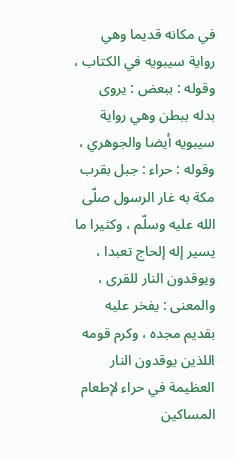في مكانه قديما وهي رواية سيبويه في الكتاب ، وقوله : ببعض : يروى بدله ببطن وهي رواية سيبويه أيضا والجوهري ، وقوله : حراء : جبل بقرب مكة به غار الرسول صلّى الله عليه وسلّم ، وكثيرا ما يسير إله إلحاج تعبدا ، ويوقدون النار للقرى ، والمعنى : يفخر عليه بقديم مجده ، وكرم قومه اللذين يوقدون النار العظيمة في حراء لإطعام المساكين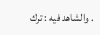. والشاهد فيه : ترك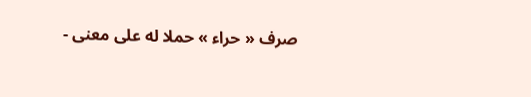صرف « حراء » حملا له على معنى -